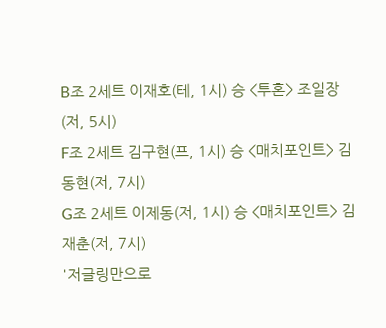B조 2세트 이재호(테, 1시) 승 <투혼> 조일장(저, 5시)
F조 2세트 김구현(프, 1시) 승 <매치포인트> 김동현(저, 7시)
G조 2세트 이제동(저, 1시) 승 <매치포인트> 김재춘(저, 7시)
'저글링만으로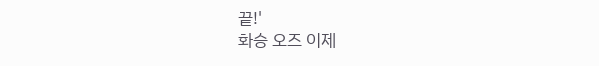끝!'
화승 오즈 이제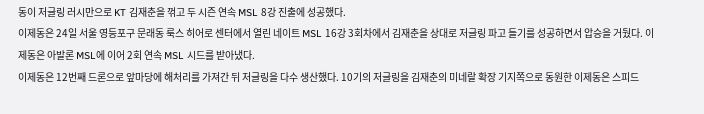동이 저글링 러시만으로 KT 김재춘을 꺾고 두 시즌 연속 MSL 8강 진출에 성공했다.
이제동은 24일 서울 영등포구 문래동 룩스 히어로 센터에서 열린 네이트 MSL 16강 3회차에서 김재춘을 상대로 저글링 파고 들기를 성공하면서 압승을 거뒀다. 이제동은 아발론 MSL에 이어 2회 연속 MSL 시드를 받아냈다.
이제동은 12번째 드론으로 앞마당에 해처리를 가져간 뒤 저글링을 다수 생산했다. 10기의 저글링을 김재춘의 미네랄 확장 기지쪽으로 동원한 이제동은 스피드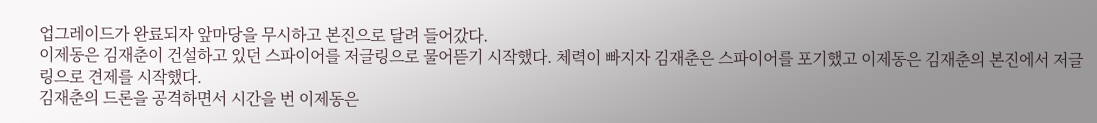업그레이드가 완료되자 앞마당을 무시하고 본진으로 달려 들어갔다.
이제동은 김재춘이 건설하고 있던 스파이어를 저글링으로 물어뜯기 시작했다. 체력이 빠지자 김재춘은 스파이어를 포기했고 이제동은 김재춘의 본진에서 저글링으로 견제를 시작했다.
김재춘의 드론을 공격하면서 시간을 번 이제동은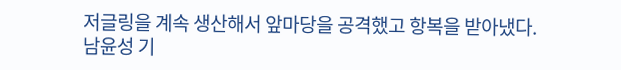저글링을 계속 생산해서 앞마당을 공격했고 항복을 받아냈다.
남윤성 기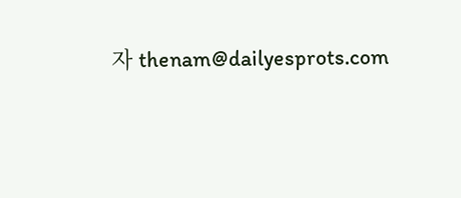자 thenam@dailyesprots.com